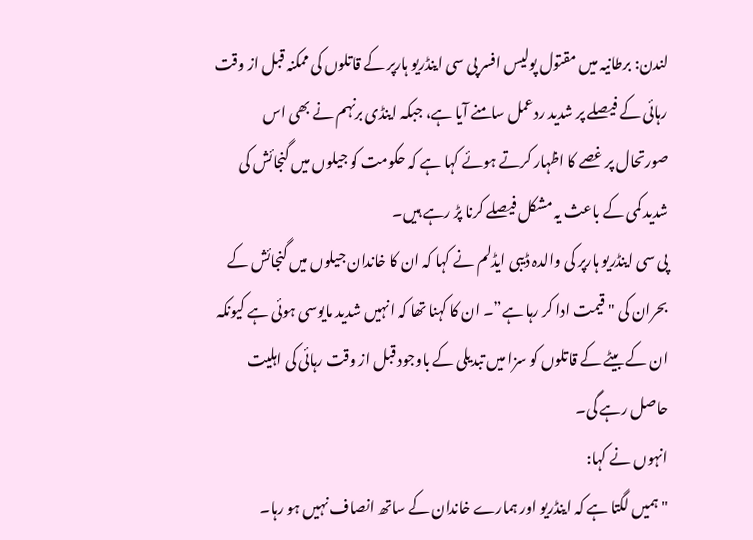لندن: برطانیہ میں مقتول پولیس افسر پی سی اینڈریو ہارپر کے قاتلوں کی ممکنہ قبل از وقت رہائی کے فیصلے پر شدید ردعمل سامنے آیا ہے، جبکہ اینڈی برنہم نے بھی اس صورتحال پر غصے کا اظہار کرتے ہوئے کہا ہے کہ حکومت کو جیلوں میں گنجائش کی شدید کمی کے باعث یہ مشکل فیصلے کرنا پڑ رہے ہیں۔
پی سی اینڈریو ہارپر کی والدہ ڈیبی ایڈلم نے کہا کہ ان کا خاندان جیلوں میں گنجائش کے بحران کی "قیمت ادا کر رہا ہے”۔ ان کا کہنا تھا کہ انہیں شدید مایوسی ہوئی ہے کیونکہ ان کے بیٹے کے قاتلوں کو سزا میں تبدیلی کے باوجود قبل از وقت رہائی کی اہلیت حاصل رہے گی۔
انہوں نے کہا:
"ہمیں لگتا ہے کہ اینڈریو اور ہمارے خاندان کے ساتھ انصاف نہیں ہو رہا۔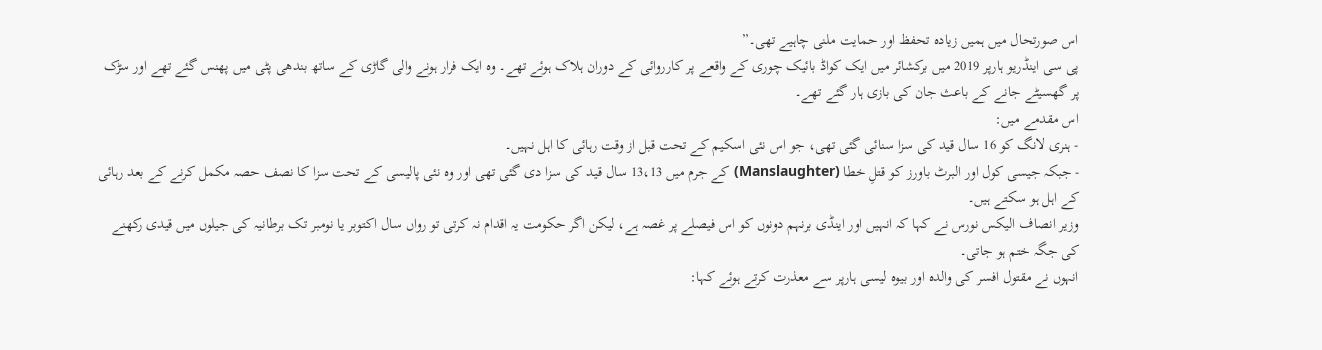اس صورتحال میں ہمیں زیادہ تحفظ اور حمایت ملنی چاہیے تھی۔”
پی سی اینڈریو ہارپر 2019 میں برکشائر میں ایک کواڈ بائیک چوری کے واقعے پر کارروائی کے دوران ہلاک ہوئے تھے۔ وہ ایک فرار ہونے والی گاڑی کے ساتھ بندھی پٹی میں پھنس گئے تھے اور سڑک پر گھسیٹے جانے کے باعث جان کی بازی ہار گئے تھے۔
اس مقدمے میں:
- ہنری لانگ کو 16 سال قید کی سزا سنائی گئی تھی، جو اس نئی اسکیم کے تحت قبل از وقت رہائی کا اہل نہیں۔
- جبکہ جیسی کول اور البرٹ باورز کو قتلِ خطا (Manslaughter) کے جرم میں 13،13 سال قید کی سزا دی گئی تھی اور وہ نئی پالیسی کے تحت سزا کا نصف حصہ مکمل کرنے کے بعد رہائی کے اہل ہو سکتے ہیں۔
وزیر انصاف الیکس نورس نے کہا کہ انہیں اور اینڈی برنہم دونوں کو اس فیصلے پر غصہ ہے، لیکن اگر حکومت یہ اقدام نہ کرتی تو رواں سال اکتوبر یا نومبر تک برطانیہ کی جیلوں میں قیدی رکھنے کی جگہ ختم ہو جاتی۔
انہوں نے مقتول افسر کی والدہ اور بیوہ لیسی ہارپر سے معذرت کرتے ہوئے کہا: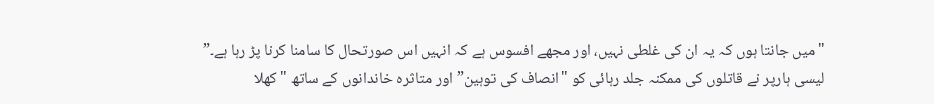"میں جانتا ہوں کہ یہ ان کی غلطی نہیں، اور مجھے افسوس ہے کہ انہیں اس صورتحال کا سامنا کرنا پڑ رہا ہے۔”
لیسی ہارپر نے قاتلوں کی ممکنہ جلد رہائی کو "انصاف کی توہین” اور متاثرہ خاندانوں کے ساتھ "کھلا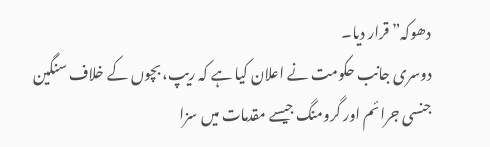دھوکہ” قرار دیا۔
دوسری جانب حکومت نے اعلان کیا ہے کہ ریپ، بچوں کے خلاف سنگین جنسی جرائم اور گرومنگ جیسے مقدمات میں سزا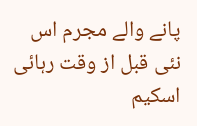پانے والے مجرم اس نئی قبل از وقت رہائی اسکیم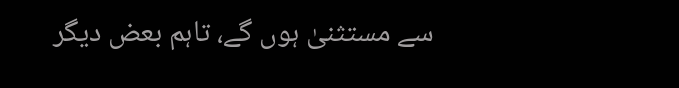سے مستثنیٰ ہوں گے، تاہم بعض دیگر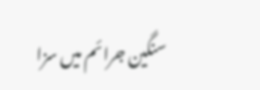سنگین جرائم میں سزا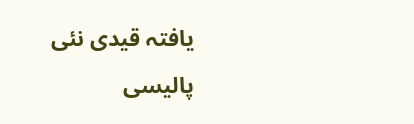یافتہ قیدی نئی پالیسی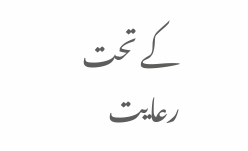کے تحت رعایت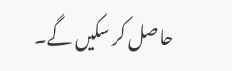حاصل کر سکیں گے۔